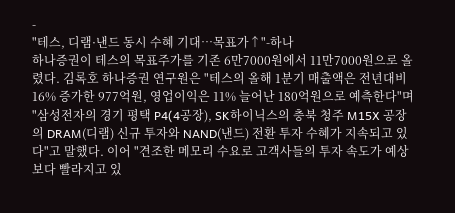-
"테스, 디램·낸드 동시 수혜 기대…목표가↑"-하나
하나증권이 테스의 목표주가를 기존 6만7000원에서 11만7000원으로 올렸다. 김록호 하나증권 연구원은 "테스의 올해 1분기 매출액은 전년대비 16% 증가한 977억원, 영업이익은 11% 늘어난 180억원으로 예측한다"며 "삼성전자의 경기 평택 P4(4공장), SK하이닉스의 충북 청주 M15X 공장의 DRAM(디램) 신규 투자와 NAND(낸드) 전환 투자 수혜가 지속되고 있다"고 말했다. 이어 "견조한 메모리 수요로 고객사들의 투자 속도가 예상보다 빨라지고 있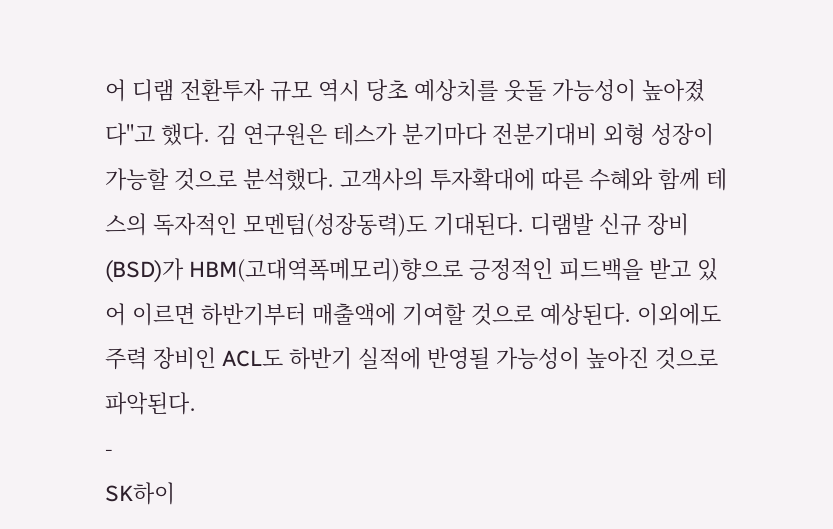어 디램 전환투자 규모 역시 당초 예상치를 웃돌 가능성이 높아졌다"고 했다. 김 연구원은 테스가 분기마다 전분기대비 외형 성장이 가능할 것으로 분석했다. 고객사의 투자확대에 따른 수혜와 함께 테스의 독자적인 모멘텀(성장동력)도 기대된다. 디램발 신규 장비(BSD)가 HBM(고대역폭메모리)향으로 긍정적인 피드백을 받고 있어 이르면 하반기부터 매출액에 기여할 것으로 예상된다. 이외에도 주력 장비인 ACL도 하반기 실적에 반영될 가능성이 높아진 것으로 파악된다.
-
SK하이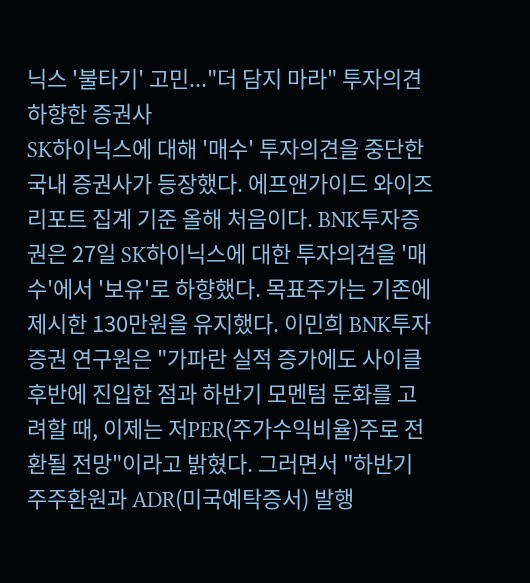닉스 '불타기' 고민..."더 담지 마라" 투자의견 하향한 증권사
SK하이닉스에 대해 '매수' 투자의견을 중단한 국내 증권사가 등장했다. 에프앤가이드 와이즈리포트 집계 기준 올해 처음이다. BNK투자증권은 27일 SK하이닉스에 대한 투자의견을 '매수'에서 '보유'로 하향했다. 목표주가는 기존에 제시한 130만원을 유지했다. 이민희 BNK투자증권 연구원은 "가파란 실적 증가에도 사이클 후반에 진입한 점과 하반기 모멘텀 둔화를 고려할 때, 이제는 저PER(주가수익비율)주로 전환될 전망"이라고 밝혔다. 그러면서 "하반기 주주환원과 ADR(미국예탁증서) 발행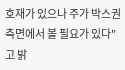호재가 있으나 주가 박스권 측면에서 볼 필요가 있다"고 밝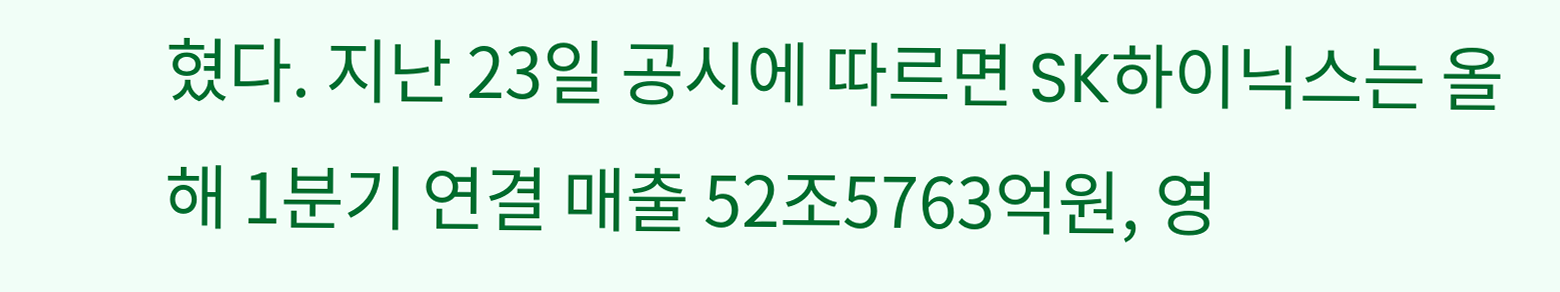혔다. 지난 23일 공시에 따르면 SK하이닉스는 올해 1분기 연결 매출 52조5763억원, 영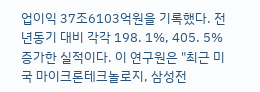업이익 37조6103억원을 기록했다. 전년동기 대비 각각 198. 1%, 405. 5% 증가한 실적이다. 이 연구원은 "최근 미국 마이크론테크놀로지, 삼성전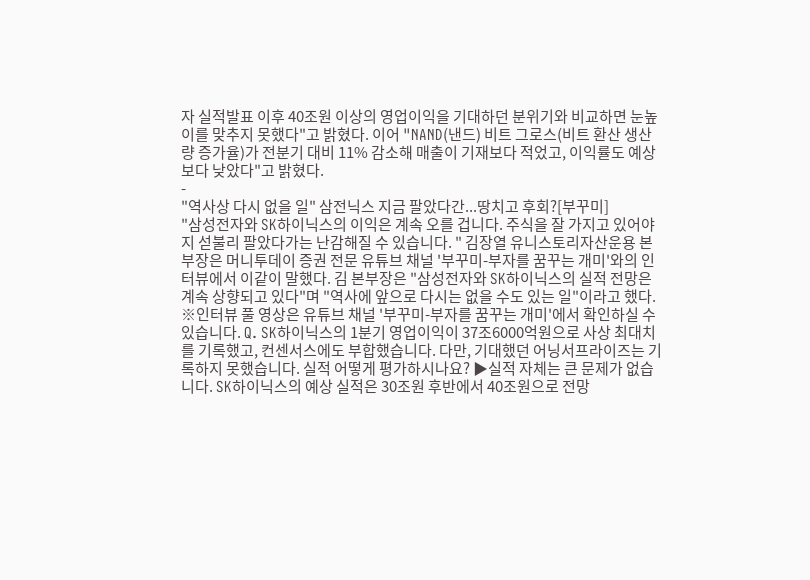자 실적발표 이후 40조원 이상의 영업이익을 기대하던 분위기와 비교하면 눈높이를 맞추지 못했다"고 밝혔다. 이어 "NAND(낸드) 비트 그로스(비트 환산 생산량 증가율)가 전분기 대비 11% 감소해 매출이 기재보다 적었고, 이익률도 예상보다 낮았다"고 밝혔다.
-
"역사상 다시 없을 일" 삼전닉스 지금 팔았다간...땅치고 후회?[부꾸미]
"삼성전자와 SK하이닉스의 이익은 계속 오를 겁니다. 주식을 잘 가지고 있어야지 섣불리 팔았다가는 난감해질 수 있습니다. " 김장열 유니스토리자산운용 본부장은 머니투데이 증권 전문 유튜브 채널 '부꾸미-부자를 꿈꾸는 개미'와의 인터뷰에서 이같이 말했다. 김 본부장은 "삼성전자와 SK하이닉스의 실적 전망은 계속 상향되고 있다"며 "역사에 앞으로 다시는 없을 수도 있는 일"이라고 했다. ※인터뷰 풀 영상은 유튜브 채널 '부꾸미-부자를 꿈꾸는 개미'에서 확인하실 수 있습니다. Q. SK하이닉스의 1분기 영업이익이 37조6000억원으로 사상 최대치를 기록했고, 컨센서스에도 부합했습니다. 다만, 기대했던 어닝서프라이즈는 기록하지 못했습니다. 실적 어떻게 평가하시나요? ▶실적 자체는 큰 문제가 없습니다. SK하이닉스의 예상 실적은 30조원 후반에서 40조원으로 전망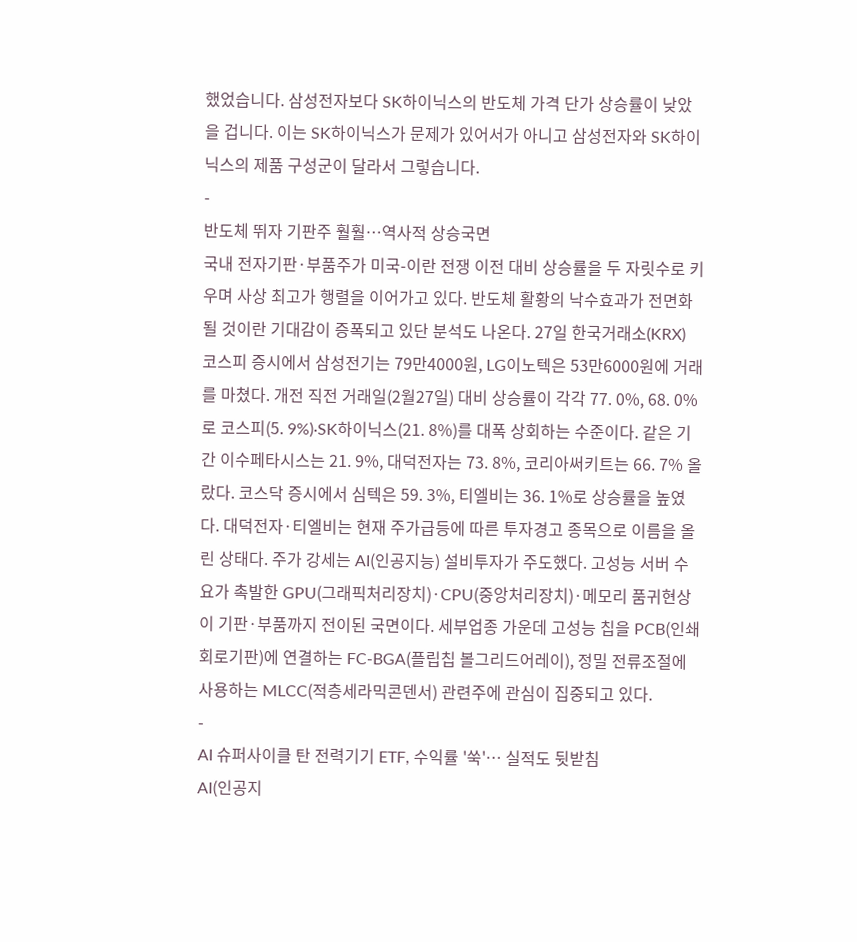했었습니다. 삼성전자보다 SK하이닉스의 반도체 가격 단가 상승률이 낮았을 겁니다. 이는 SK하이닉스가 문제가 있어서가 아니고 삼성전자와 SK하이닉스의 제품 구성군이 달라서 그렇습니다.
-
반도체 뛰자 기판주 훨훨…역사적 상승국면
국내 전자기판·부품주가 미국-이란 전쟁 이전 대비 상승률을 두 자릿수로 키우며 사상 최고가 행렬을 이어가고 있다. 반도체 활황의 낙수효과가 전면화될 것이란 기대감이 증폭되고 있단 분석도 나온다. 27일 한국거래소(KRX) 코스피 증시에서 삼성전기는 79만4000원, LG이노텍은 53만6000원에 거래를 마쳤다. 개전 직전 거래일(2월27일) 대비 상승률이 각각 77. 0%, 68. 0%로 코스피(5. 9%)·SK하이닉스(21. 8%)를 대폭 상회하는 수준이다. 같은 기간 이수페타시스는 21. 9%, 대덕전자는 73. 8%, 코리아써키트는 66. 7% 올랐다. 코스닥 증시에서 심텍은 59. 3%, 티엘비는 36. 1%로 상승률을 높였다. 대덕전자·티엘비는 현재 주가급등에 따른 투자경고 종목으로 이름을 올린 상태다. 주가 강세는 AI(인공지능) 설비투자가 주도했다. 고성능 서버 수요가 촉발한 GPU(그래픽처리장치)·CPU(중앙처리장치)·메모리 품귀현상이 기판·부품까지 전이된 국면이다. 세부업종 가운데 고성능 칩을 PCB(인쇄회로기판)에 연결하는 FC-BGA(플립칩 볼그리드어레이), 정밀 전류조절에 사용하는 MLCC(적층세라믹콘덴서) 관련주에 관심이 집중되고 있다.
-
AI 슈퍼사이클 탄 전력기기 ETF, 수익률 '쑥'… 실적도 뒷받침
AI(인공지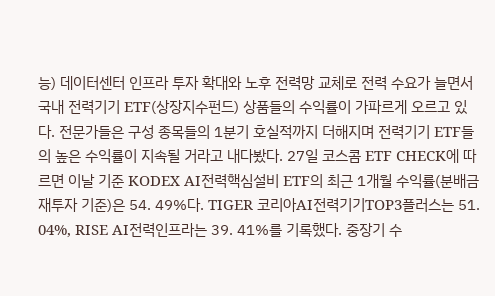능) 데이터센터 인프라 투자 확대와 노후 전력망 교체로 전력 수요가 늘면서 국내 전력기기 ETF(상장지수펀드) 상품들의 수익률이 가파르게 오르고 있다. 전문가들은 구성 종목들의 1분기 호실적까지 더해지며 전력기기 ETF들의 높은 수익률이 지속될 거라고 내다봤다. 27일 코스콤 ETF CHECK에 따르면 이날 기준 KODEX AI전력핵심설비 ETF의 최근 1개월 수익률(분배금 재투자 기준)은 54. 49%다. TIGER 코리아AI전력기기TOP3플러스는 51. 04%, RISE AI전력인프라는 39. 41%를 기록했다. 중장기 수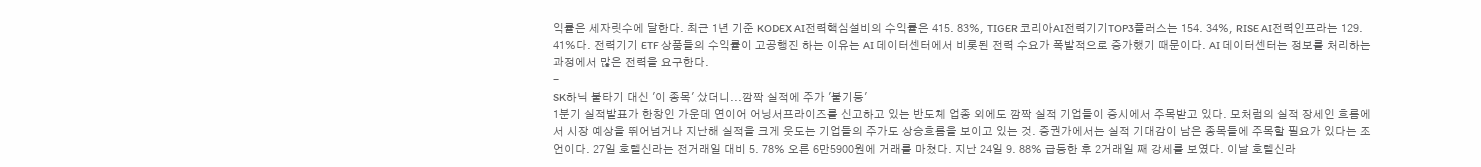익률은 세자릿수에 달한다. 최근 1년 기준 KODEX AI전력핵심설비의 수익률은 415. 83%, TIGER 코리아AI전력기기TOP3플러스는 154. 34%, RISE AI전력인프라는 129. 41%다. 전력기기 ETF 상품들의 수익률이 고공행진 하는 이유는 AI 데이터센터에서 비롯된 전력 수요가 폭발적으로 증가했기 때문이다. AI 데이터센터는 정보를 처리하는 과정에서 많은 전력을 요구한다.
-
SK하닉 불타기 대신 '이 종목' 샀더니...깜짝 실적에 주가 '불기둥'
1분기 실적발표가 한창인 가운데 연이어 어닝서프라이즈를 신고하고 있는 반도체 업종 외에도 깜짝 실적 기업들이 증시에서 주목받고 있다. 모처럼의 실적 장세인 흐름에서 시장 예상을 뛰어넘거나 지난해 실적을 크게 웃도는 기업들의 주가도 상승흐름을 보이고 있는 것. 증권가에서는 실적 기대감이 남은 종목들에 주목할 필요가 있다는 조언이다. 27일 호텔신라는 전거래일 대비 5. 78% 오른 6만5900원에 거래를 마쳤다. 지난 24일 9. 88% 급등한 후 2거래일 째 강세를 보였다. 이날 호텔신라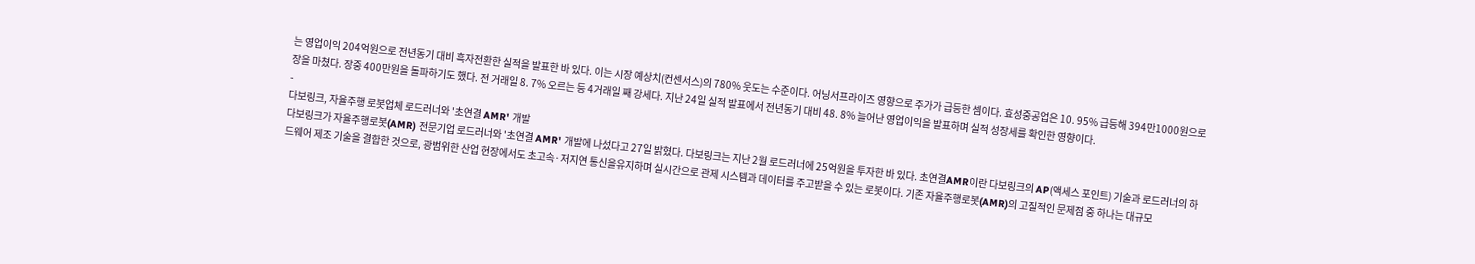는 영업이익 204억원으로 전년동기 대비 흑자전환한 실적을 발표한 바 있다. 이는 시장 예상치(컨센서스)의 780% 웃도는 수준이다. 어닝서프라이즈 영향으로 주가가 급등한 셈이다. 효성중공업은 10. 95% 급등해 394만1000원으로 장을 마쳤다. 장중 400만원을 돌파하기도 했다. 전 거래일 8. 7% 오르는 등 4거래일 째 강세다. 지난 24일 실적 발표에서 전년동기 대비 48. 8% 늘어난 영업이익을 발표하며 실적 성장세를 확인한 영향이다.
-
다보링크, 자율주행 로봇업체 로드러너와 '초연결 AMR' 개발
다보링크가 자율주행로봇(AMR) 전문기업 로드러너와 '초연결 AMR' 개발에 나섰다고 27일 밝혔다. 다보링크는 지난 2월 로드러너에 25억원을 투자한 바 있다. 초연결AMR이란 다보링크의 AP(액세스 포인트) 기술과 로드러너의 하드웨어 제조 기술을 결합한 것으로, 광범위한 산업 현장에서도 초고속·저지연 통신을유지하며 실시간으로 관제 시스템과 데이터를 주고받을 수 있는 로봇이다. 기존 자율주행로봇(AMR)의 고질적인 문제점 중 하나는 대규모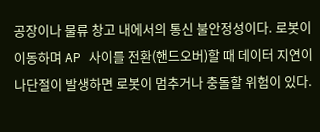공장이나 물류 창고 내에서의 통신 불안정성이다. 로봇이 이동하며 AP 사이를 전환(핸드오버)할 때 데이터 지연이나단절이 발생하면 로봇이 멈추거나 충돌할 위험이 있다.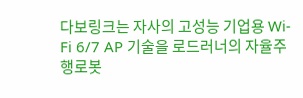다보링크는 자사의 고성능 기업용 Wi-Fi 6/7 AP 기술을 로드러너의 자율주행로봇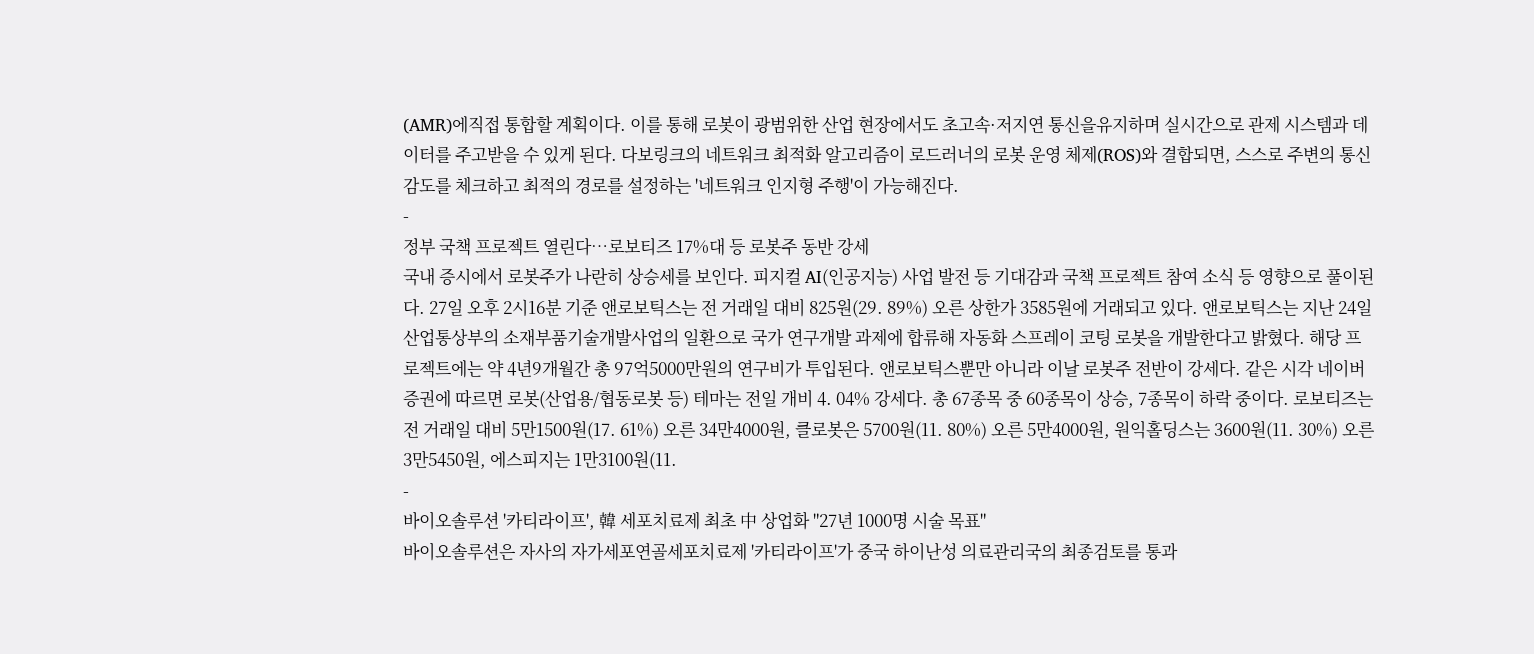(AMR)에직접 통합할 계획이다. 이를 통해 로봇이 광범위한 산업 현장에서도 초고속·저지연 통신을유지하며 실시간으로 관제 시스템과 데이터를 주고받을 수 있게 된다. 다보링크의 네트워크 최적화 알고리즘이 로드러너의 로봇 운영 체제(ROS)와 결합되면, 스스로 주변의 통신 감도를 체크하고 최적의 경로를 설정하는 '네트워크 인지형 주행'이 가능해진다.
-
정부 국책 프로젝트 열린다…로보티즈 17%대 등 로봇주 동반 강세
국내 증시에서 로봇주가 나란히 상승세를 보인다. 피지컬 AI(인공지능) 사업 발전 등 기대감과 국책 프로젝트 참여 소식 등 영향으로 풀이된다. 27일 오후 2시16분 기준 앤로보틱스는 전 거래일 대비 825원(29. 89%) 오른 상한가 3585원에 거래되고 있다. 앤로보틱스는 지난 24일 산업통상부의 소재부품기술개발사업의 일환으로 국가 연구개발 과제에 합류해 자동화 스프레이 코팅 로봇을 개발한다고 밝혔다. 해당 프로젝트에는 약 4년9개월간 총 97억5000만원의 연구비가 투입된다. 앤로보틱스뿐만 아니라 이날 로봇주 전반이 강세다. 같은 시각 네이버증권에 따르면 로봇(산업용/협동로봇 등) 테마는 전일 개비 4. 04% 강세다. 총 67종목 중 60종목이 상승, 7종목이 하락 중이다. 로보티즈는 전 거래일 대비 5만1500원(17. 61%) 오른 34만4000원, 클로봇은 5700원(11. 80%) 오른 5만4000원, 원익홀딩스는 3600원(11. 30%) 오른 3만5450원, 에스피지는 1만3100원(11.
-
바이오솔루션 '카티라이프', 韓 세포치료제 최초 中 상업화 "27년 1000명 시술 목표"
바이오솔루션은 자사의 자가세포연골세포치료제 '카티라이프'가 중국 하이난성 의료관리국의 최종검토를 통과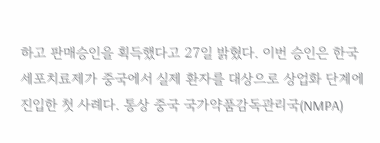하고 판매승인을 획득했다고 27일 밝혔다. 이번 승인은 한국 세포치료제가 중국에서 실제 환자를 대상으로 상업화 단계에 진입한 첫 사례다. 통상 중국 국가약품감독관리국(NMPA)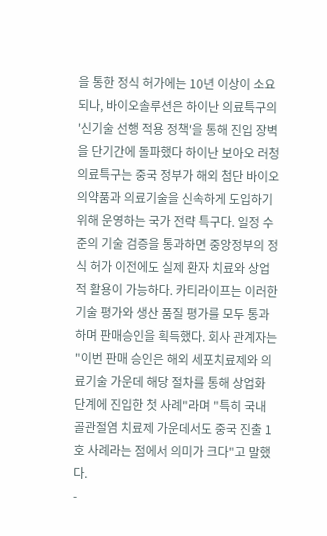을 통한 정식 허가에는 10년 이상이 소요되나, 바이오솔루션은 하이난 의료특구의 '신기술 선행 적용 정책'을 통해 진입 장벽을 단기간에 돌파했다 하이난 보아오 러청 의료특구는 중국 정부가 해외 첨단 바이오 의약품과 의료기술을 신속하게 도입하기 위해 운영하는 국가 전략 특구다. 일정 수준의 기술 검증을 통과하면 중앙정부의 정식 허가 이전에도 실제 환자 치료와 상업적 활용이 가능하다. 카티라이프는 이러한 기술 평가와 생산 품질 평가를 모두 통과하며 판매승인을 획득했다. 회사 관계자는 "이번 판매 승인은 해외 세포치료제와 의료기술 가운데 해당 절차를 통해 상업화 단계에 진입한 첫 사례"라며 "특히 국내 골관절염 치료제 가운데서도 중국 진출 1호 사례라는 점에서 의미가 크다"고 말했다.
-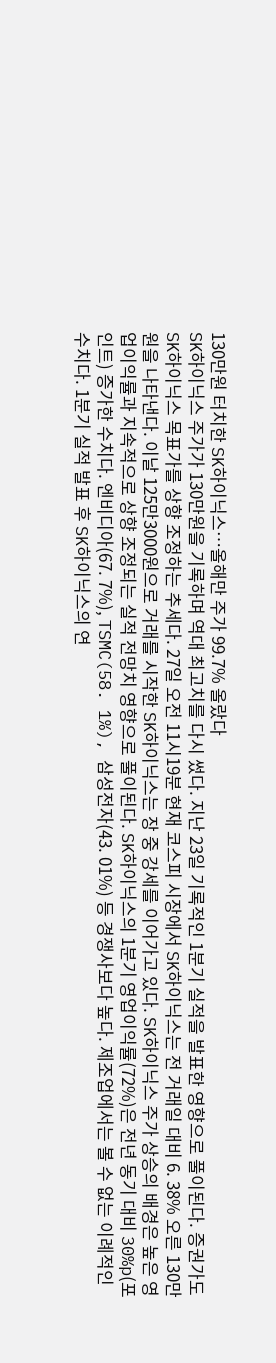130만원 터치한 SK하이닉스…올해만 주가 99.7% 올랐다
SK하이닉스 주가가 130만원을 기록하며 역대 최고치를 다시 썼다. 지난 23일 기록적인 1분기 실적을 발표한 영향으로 풀이된다. 증권가도 SK하이닉스 목표가를 상향 조정하는 추세다. 27일 오전 11시19분 현재 코스피 시장에서 SK하이닉스는 전 거래일 대비 6. 38% 오른 130만원을 나타낸다. 이날 125만3000원으로 거래를 시작한 SK하이닉스는 장 중 강세를 이어가고 있다. SK하이닉스 주가 상승의 배경은 높은 영업이익률과 지속적으로 상향 조정되는 실적 전망치 영향으로 풀이된다. SK하이닉스의 1분기 영업이익률(72%)은 전년 동기 대비 30%p(포인트) 증가한 수치다. 엔비디아(67. 7%), TSMC(58. 1%), 삼성전자(43. 01%) 등 경쟁사보다 높다. 제조업에서는 볼 수 없는 이례적인 수치다. 1분기 실적 발표 후 SK하이닉스의 연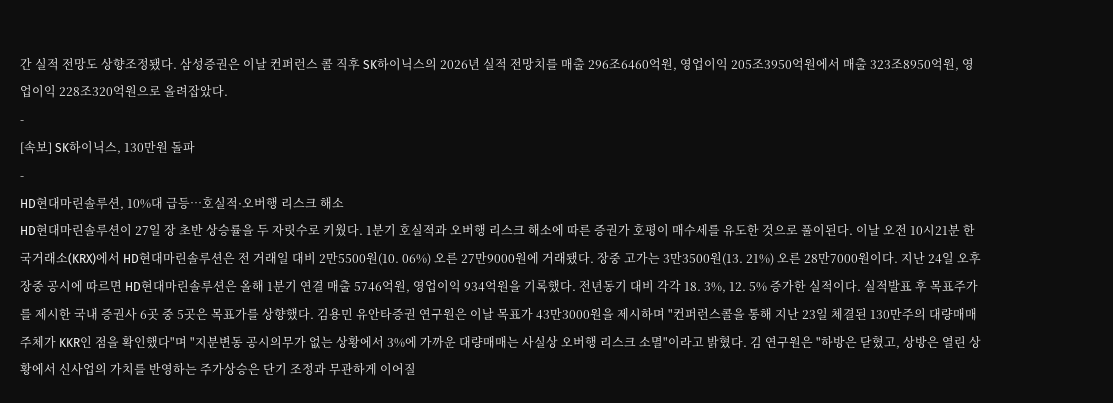간 실적 전망도 상향조정됐다. 삼성증권은 이날 컨퍼런스 콜 직후 SK하이닉스의 2026년 실적 전망치를 매출 296조6460억원, 영업이익 205조3950억원에서 매출 323조8950억원, 영업이익 228조320억원으로 올려잡았다.
-
[속보] SK하이닉스, 130만원 돌파
-
HD현대마린솔루션, 10%대 급등…호실적·오버행 리스크 해소
HD현대마린솔루션이 27일 장 초반 상승률을 두 자릿수로 키웠다. 1분기 호실적과 오버행 리스크 해소에 따른 증권가 호평이 매수세를 유도한 것으로 풀이된다. 이날 오전 10시21분 한국거래소(KRX)에서 HD현대마린솔루션은 전 거래일 대비 2만5500원(10. 06%) 오른 27만9000원에 거래됐다. 장중 고가는 3만3500원(13. 21%) 오른 28만7000원이다. 지난 24일 오후 장중 공시에 따르면 HD현대마린솔루션은 올해 1분기 연결 매출 5746억원, 영업이익 934억원을 기록했다. 전년동기 대비 각각 18. 3%, 12. 5% 증가한 실적이다. 실적발표 후 목표주가를 제시한 국내 증권사 6곳 중 5곳은 목표가를 상향했다. 김용민 유안타증권 연구원은 이날 목표가 43만3000원을 제시하며 "컨퍼런스콜을 통해 지난 23일 체결된 130만주의 대량매매 주체가 KKR인 점을 확인했다"며 "지분변동 공시의무가 없는 상황에서 3%에 가까운 대량매매는 사실상 오버행 리스크 소멸"이라고 밝혔다. 김 연구원은 "하방은 닫혔고, 상방은 열린 상황에서 신사업의 가치를 반영하는 주가상승은 단기 조정과 무관하게 이어질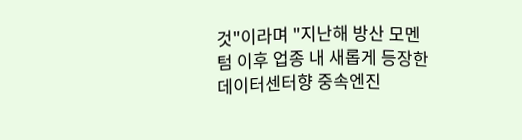것"이라며 "지난해 방산 모멘텀 이후 업종 내 새롭게 등장한 데이터센터향 중속엔진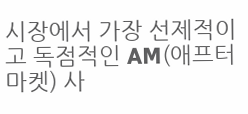시장에서 가장 선제적이고 독점적인 AM(애프터마켓) 사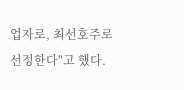업자로, 최선호주로 선정한다"고 했다.